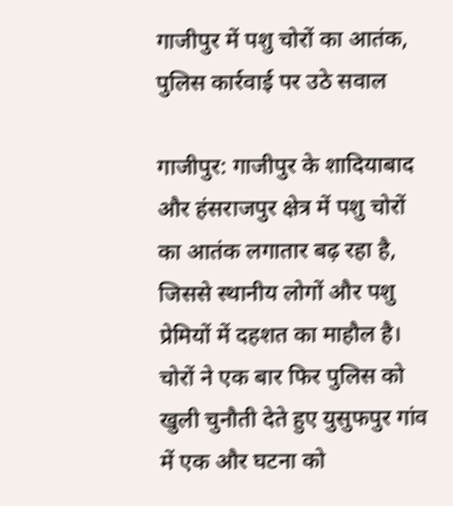गाजीपुर में पशु चोरों का आतंक, पुलिस कार्रवाई पर उठे सवाल

गाजीपुर: गाजीपुर के शादियाबाद और हंसराजपुर क्षेत्र में पशु चोरों का आतंक लगातार बढ़ रहा है, जिससे स्थानीय लोगों और पशु प्रेमियों में दहशत का माहौल है। चोरों ने एक बार फिर पुलिस को खुली चुनौती देते हुए युसुफपुर गांव में एक और घटना को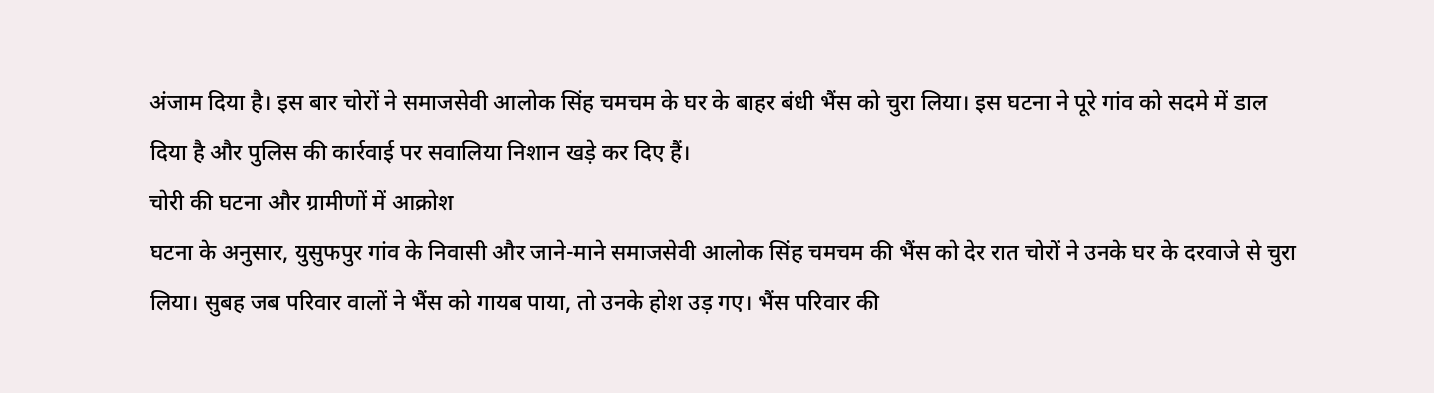अंजाम दिया है। इस बार चोरों ने समाजसेवी आलोक सिंह चमचम के घर के बाहर बंधी भैंस को चुरा लिया। इस घटना ने पूरे गांव को सदमे में डाल दिया है और पुलिस की कार्रवाई पर सवालिया निशान खड़े कर दिए हैं।
चोरी की घटना और ग्रामीणों में आक्रोश
घटना के अनुसार, युसुफपुर गांव के निवासी और जाने-माने समाजसेवी आलोक सिंह चमचम की भैंस को देर रात चोरों ने उनके घर के दरवाजे से चुरा लिया। सुबह जब परिवार वालों ने भैंस को गायब पाया, तो उनके होश उड़ गए। भैंस परिवार की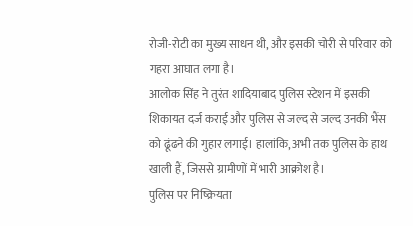रोजी-रोटी का मुख्य साधन थी, और इसकी चोरी से परिवार को गहरा आघात लगा है।
आलोक सिंह ने तुरंत शादियाबाद पुलिस स्टेशन में इसकी शिकायत दर्ज कराई और पुलिस से जल्द से जल्द उनकी भैंस को ढूंढने की गुहार लगाई। हालांकि, अभी तक पुलिस के हाथ खाली हैं, जिससे ग्रामीणों में भारी आक्रोश है।
पुलिस पर निष्क्रियता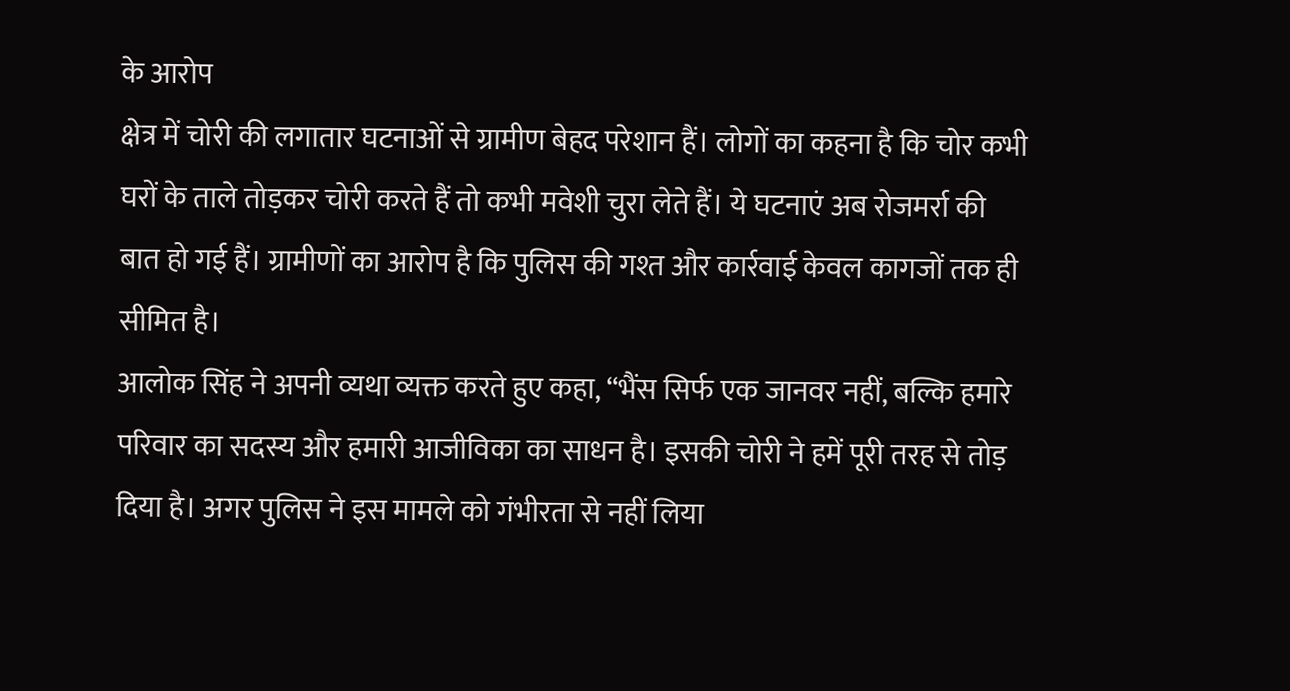के आरोप
क्षेत्र में चोरी की लगातार घटनाओं से ग्रामीण बेहद परेशान हैं। लोगों का कहना है कि चोर कभी घरों के ताले तोड़कर चोरी करते हैं तो कभी मवेशी चुरा लेते हैं। ये घटनाएं अब रोजमर्रा की बात हो गई हैं। ग्रामीणों का आरोप है कि पुलिस की गश्त और कार्रवाई केवल कागजों तक ही सीमित है।
आलोक सिंह ने अपनी व्यथा व्यक्त करते हुए कहा, “भैंस सिर्फ एक जानवर नहीं, बल्कि हमारे परिवार का सदस्य और हमारी आजीविका का साधन है। इसकी चोरी ने हमें पूरी तरह से तोड़ दिया है। अगर पुलिस ने इस मामले को गंभीरता से नहीं लिया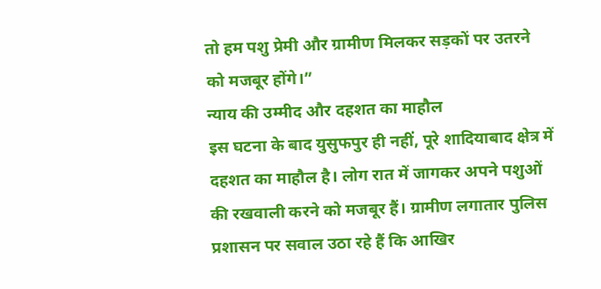तो हम पशु प्रेमी और ग्रामीण मिलकर सड़कों पर उतरने को मजबूर होंगे।”
न्याय की उम्मीद और दहशत का माहौल
इस घटना के बाद युसुफपुर ही नहीं, पूरे शादियाबाद क्षेत्र में दहशत का माहौल है। लोग रात में जागकर अपने पशुओं की रखवाली करने को मजबूर हैं। ग्रामीण लगातार पुलिस प्रशासन पर सवाल उठा रहे हैं कि आखिर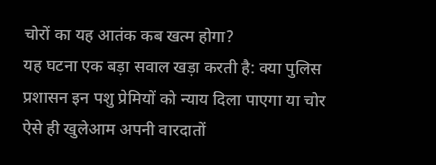चोरों का यह आतंक कब खत्म होगा?
यह घटना एक बड़ा सवाल खड़ा करती है: क्या पुलिस प्रशासन इन पशु प्रेमियों को न्याय दिला पाएगा या चोर ऐसे ही खुलेआम अपनी वारदातों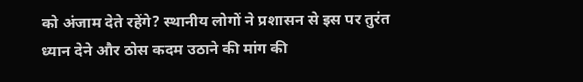को अंजाम देते रहेंगे? स्थानीय लोगों ने प्रशासन से इस पर तुरंत ध्यान देने और ठोस कदम उठाने की मांग की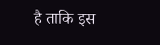है ताकि इस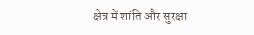क्षेत्र में शांति और सुरक्षा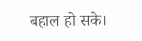बहाल हो सके।